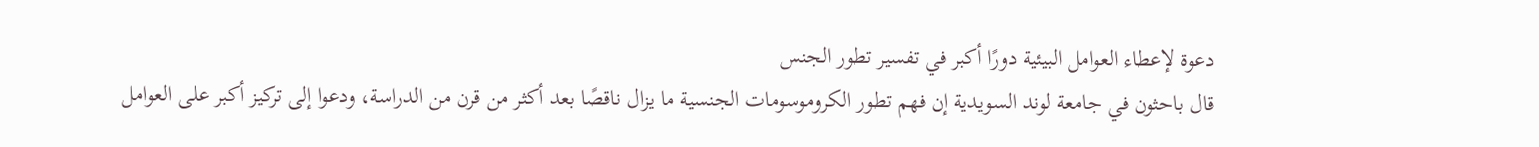دعوة لإعطاء العوامل البيئية دورًا أكبر في تفسير تطور الجنس
قال باحثون في جامعة لوند السويدية إن فهم تطور الكروموسومات الجنسية ما يزال ناقصًا بعد أكثر من قرن من الدراسة، ودعوا إلى تركيز أكبر على العوامل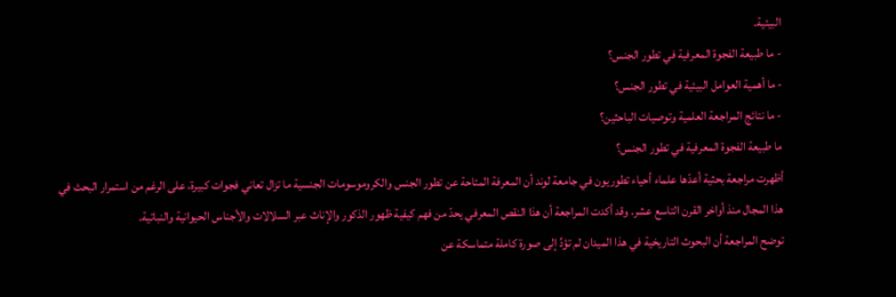البيئية.
- ما طبيعة الفجوة المعرفية في تطور الجنس؟
- ما أهمية العوامل البيئية في تطور الجنس؟
- ما نتائج المراجعة العلمية وتوصيات الباحثين؟
ما طبيعة الفجوة المعرفية في تطور الجنس؟
أظهرت مراجعة بحثية أعدّها علماء أحياء تطوريون في جامعة لوند أن المعرفة المتاحة عن تطور الجنس والكروموسومات الجنسية ما تزال تعاني فجوات كبيرة، على الرغم من استمرار البحث في هذا المجال منذ أواخر القرن التاسع عشر. وقد أكدت المراجعة أن هذا النقص المعرفي يحدّ من فهم كيفية ظهور الذكور والإناث عبر السلالات والأجناس الحيوانية والنباتية.
توضح المراجعة أن البحوث التاريخية في هذا الميدان لم تؤدِّ إلى صورة كاملة متماسكة عن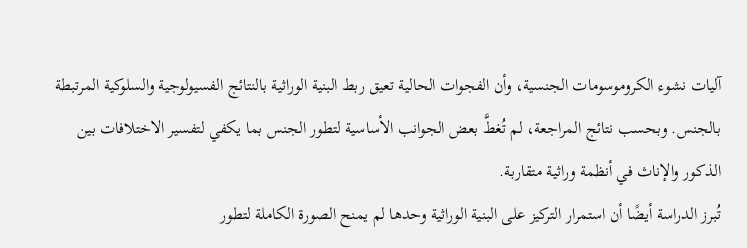آليات نشوء الكروموسومات الجنسية، وأن الفجوات الحالية تعيق ربط البنية الوراثية بالنتائج الفسيولوجية والسلوكية المرتبطة بالجنس. وبحسب نتائج المراجعة، لم تُغطَّ بعض الجوانب الأساسية لتطور الجنس بما يكفي لتفسير الاختلافات بين الذكور والإناث في أنظمة وراثية متقاربة.
تُبرز الدراسة أيضًا أن استمرار التركيز على البنية الوراثية وحدها لم يمنح الصورة الكاملة لتطور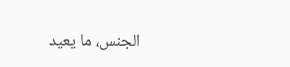الجنس، ما يعيد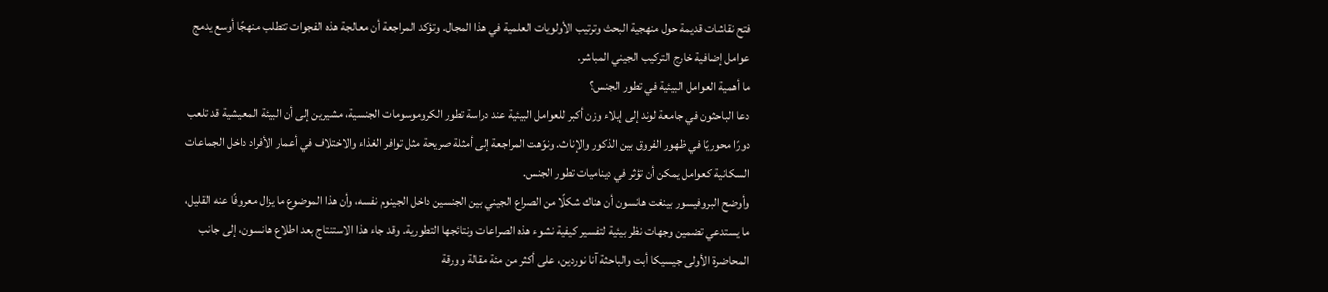فتح نقاشات قديمة حول منهجية البحث وترتيب الأولويات العلمية في هذا المجال. وتؤكد المراجعة أن معالجة هذه الفجوات تتطلب منهجًا أوسع يدمج عوامل إضافية خارج التركيب الجيني المباشر.
ما أهمية العوامل البيئية في تطور الجنس؟
دعا الباحثون في جامعة لوند إلى إيلاء وزن أكبر للعوامل البيئية عند دراسة تطور الكروموسومات الجنسية، مشيرين إلى أن البيئة المعيشية قد تلعب دورًا محوريًا في ظهور الفروق بين الذكور والإناث. ونوّهت المراجعة إلى أمثلة صريحة مثل توافر الغذاء والاختلاف في أعمار الأفراد داخل الجماعات السكانية كعوامل يمكن أن تؤثر في ديناميات تطور الجنس.
وأوضح البروفيسور بينغت هانسون أن هناك شكلًا من الصراع الجيني بين الجنسين داخل الجينوم نفسه، وأن هذا الموضوع ما يزال معروفًا عنه القليل، ما يستدعي تضمين وجهات نظر بيئية لتفسير كيفية نشوء هذه الصراعات ونتائجها التطورية. وقد جاء هذا الاستنتاج بعد اطلاع هانسون، إلى جانب المحاضرة الأولى جيسيكا أبت والباحثة آنا نوردين، على أكثر من مئة مقالة وورقة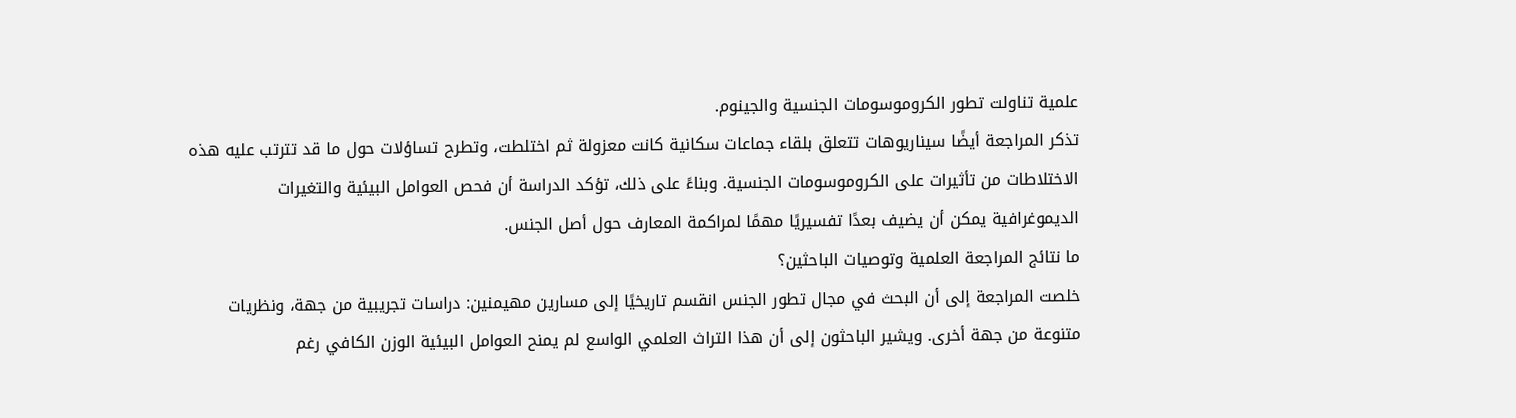علمية تناولت تطور الكروموسومات الجنسية والجينوم.
تذكر المراجعة أيضًا سيناريوهات تتعلق بلقاء جماعات سكانية كانت معزولة ثم اختلطت، وتطرح تساؤلات حول ما قد تترتب عليه هذه الاختلاطات من تأثيرات على الكروموسومات الجنسية. وبناءً على ذلك، تؤكد الدراسة أن فحص العوامل البيئية والتغيرات الديموغرافية يمكن أن يضيف بعدًا تفسيريًا مهمًا لمراكمة المعارف حول أصل الجنس.
ما نتائج المراجعة العلمية وتوصيات الباحثين؟
خلصت المراجعة إلى أن البحث في مجال تطور الجنس انقسم تاريخيًا إلى مسارين مهيمنين: دراسات تجريبية من جهة، ونظريات متنوعة من جهة أخرى. ويشير الباحثون إلى أن هذا التراث العلمي الواسع لم يمنح العوامل البيئية الوزن الكافي رغم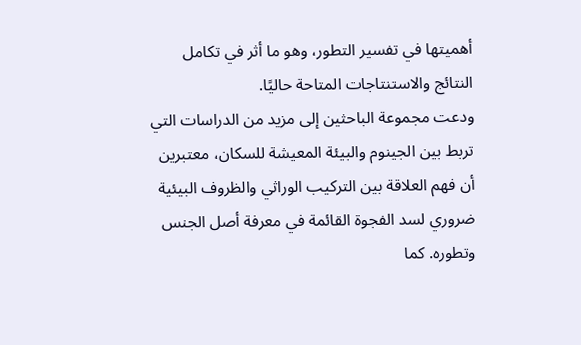أهميتها في تفسير التطور، وهو ما أثر في تكامل النتائج والاستنتاجات المتاحة حاليًا.
ودعت مجموعة الباحثين إلى مزيد من الدراسات التي تربط بين الجينوم والبيئة المعيشة للسكان، معتبرين أن فهم العلاقة بين التركيب الوراثي والظروف البيئية ضروري لسد الفجوة القائمة في معرفة أصل الجنس وتطوره. كما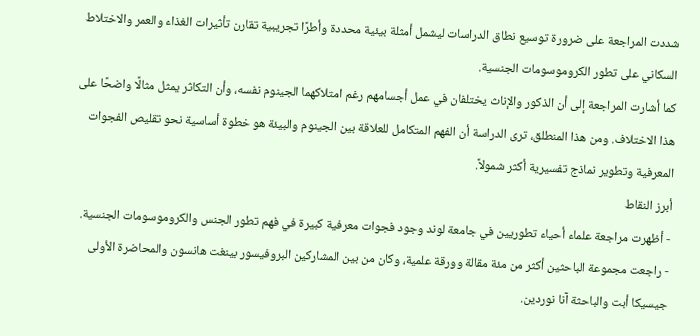شددت المراجعة على ضرورة توسيع نطاق الدراسات ليشمل أمثلة بيئية محددة وأطرًا تجريبية تقارن تأثيرات الغذاء والعمر والاختلاط السكاني على تطور الكروموسومات الجنسية.
كما أشارت المراجعة إلى أن الذكور والإناث يختلفان في عمل أجسامهم رغم امتلاكهما الجينوم نفسه، وأن التكاثر يمثل مثالًا واضحًا على هذا الاختلاف. ومن هذا المنطلق، ترى الدراسة أن الفهم المتكامل للعلاقة بين الجينوم والبيئة هو خطوة أساسية نحو تقليص الفجوات المعرفية وتطوير نماذج تفسيرية أكثر شمولاً.
أبرز النقاط
- أظهرت مراجعة علماء أحياء تطوريين في جامعة لوند وجود فجوات معرفية كبيرة في فهم تطور الجنس والكروموسومات الجنسية.
- راجعت مجموعة الباحثين أكثر من مئة مقالة وورقة علمية، وكان من بين المشاركين البروفيسور بينغت هانسون والمحاضرة الأولى جيسيكا أبت والباحثة آنا نوردين.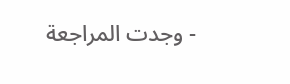- وجدت المراجعة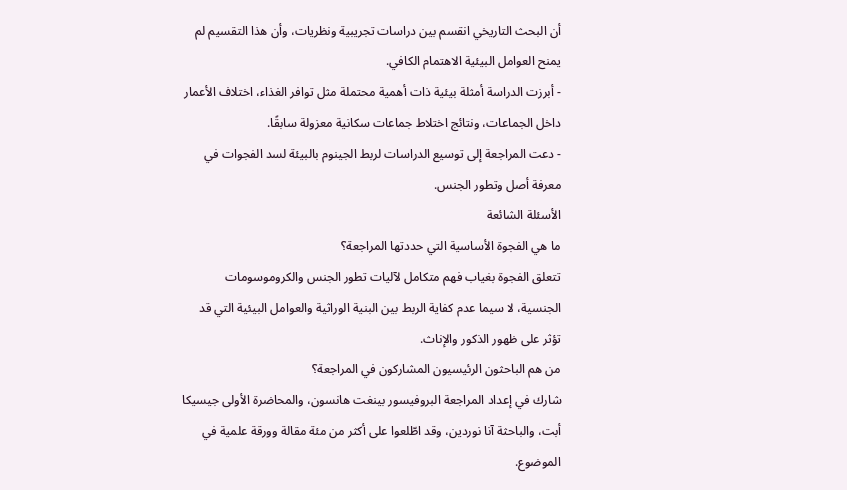أن البحث التاريخي انقسم بين دراسات تجريبية ونظريات، وأن هذا التقسيم لم يمنح العوامل البيئية الاهتمام الكافي.
- أبرزت الدراسة أمثلة بيئية ذات أهمية محتملة مثل توافر الغذاء، اختلاف الأعمار داخل الجماعات، ونتائج اختلاط جماعات سكانية معزولة سابقًا.
- دعت المراجعة إلى توسيع الدراسات لربط الجينوم بالبيئة لسد الفجوات في معرفة أصل وتطور الجنس.
الأسئلة الشائعة
ما هي الفجوة الأساسية التي حددتها المراجعة؟
تتعلق الفجوة بغياب فهم متكامل لآليات تطور الجنس والكروموسومات الجنسية، لا سيما عدم كفاية الربط بين البنية الوراثية والعوامل البيئية التي قد تؤثر على ظهور الذكور والإناث.
من هم الباحثون الرئيسيون المشاركون في المراجعة؟
شارك في إعداد المراجعة البروفيسور بينغت هانسون، والمحاضرة الأولى جيسيكا أبت، والباحثة آنا نوردين، وقد اطّلعوا على أكثر من مئة مقالة وورقة علمية في الموضوع.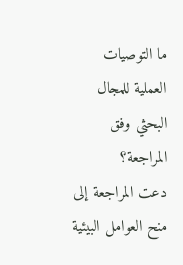ما التوصيات العملية للمجال البحثي وفق المراجعة؟
دعت المراجعة إلى منح العوامل البيئية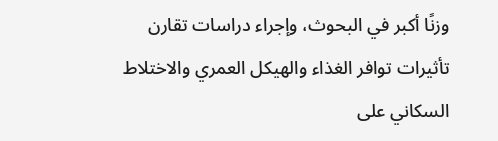وزنًا أكبر في البحوث، وإجراء دراسات تقارن تأثيرات توافر الغذاء والهيكل العمري والاختلاط السكاني على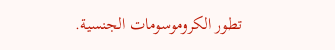تطور الكروموسومات الجنسية.